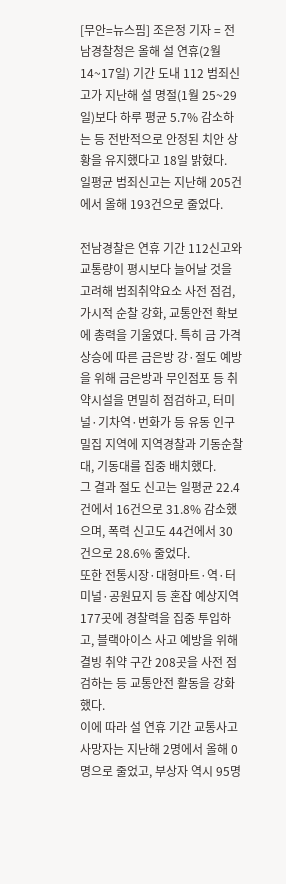[무안=뉴스핌] 조은정 기자 = 전남경찰청은 올해 설 연휴(2월 14~17일) 기간 도내 112 범죄신고가 지난해 설 명절(1월 25~29일)보다 하루 평균 5.7% 감소하는 등 전반적으로 안정된 치안 상황을 유지했다고 18일 밝혔다.
일평균 범죄신고는 지난해 205건에서 올해 193건으로 줄었다.

전남경찰은 연휴 기간 112신고와 교통량이 평시보다 늘어날 것을 고려해 범죄취약요소 사전 점검, 가시적 순찰 강화, 교통안전 확보에 총력을 기울였다. 특히 금 가격 상승에 따른 금은방 강·절도 예방을 위해 금은방과 무인점포 등 취약시설을 면밀히 점검하고, 터미널·기차역·번화가 등 유동 인구 밀집 지역에 지역경찰과 기동순찰대, 기동대를 집중 배치했다.
그 결과 절도 신고는 일평균 22.4건에서 16건으로 31.8% 감소했으며, 폭력 신고도 44건에서 30건으로 28.6% 줄었다.
또한 전통시장·대형마트·역·터미널·공원묘지 등 혼잡 예상지역 177곳에 경찰력을 집중 투입하고, 블랙아이스 사고 예방을 위해 결빙 취약 구간 208곳을 사전 점검하는 등 교통안전 활동을 강화했다.
이에 따라 설 연휴 기간 교통사고 사망자는 지난해 2명에서 올해 0명으로 줄었고, 부상자 역시 95명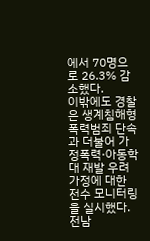에서 70명으로 26.3% 감소했다.
이밖에도 경찰은 생계침해형 폭력범죄 단속과 더불어 가정폭력·아동학대 재발 우려 가정에 대한 전수 모니터링을 실시했다.
전남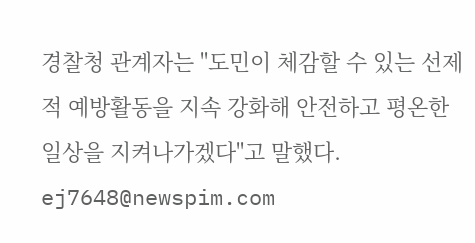경찰청 관계자는 "도민이 체감할 수 있는 선제적 예방활동을 지속 강화해 안전하고 평온한 일상을 지켜나가겠다"고 말했다.
ej7648@newspim.com